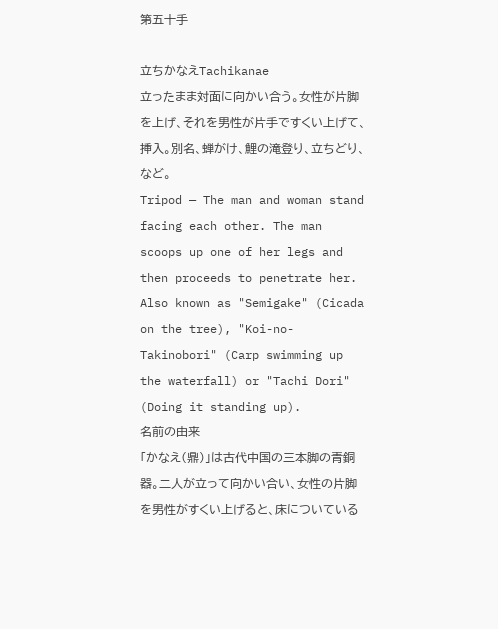第五十手

立ちかなえTachikanae
立ったまま対面に向かい合う。女性が片脚を上げ、それを男性が片手ですくい上げて、挿入。別名、蝉がけ、鯉の滝登り、立ちどり、など。
Tripod — The man and woman stand facing each other. The man scoops up one of her legs and then proceeds to penetrate her. Also known as "Semigake" (Cicada on the tree), "Koi-no-Takinobori" (Carp swimming up the waterfall) or "Tachi Dori" (Doing it standing up).
名前の由来
「かなえ(鼎)」は古代中国の三本脚の青銅器。二人が立って向かい合い、女性の片脚を男性がすくい上げると、床についている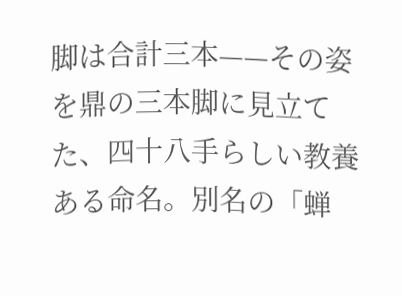脚は合計三本——その姿を鼎の三本脚に見立てた、四十八手らしい教養ある命名。別名の「蝉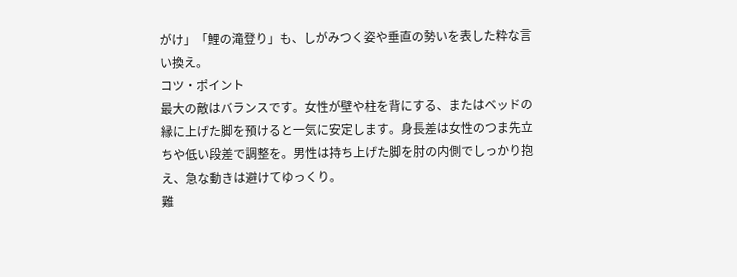がけ」「鯉の滝登り」も、しがみつく姿や垂直の勢いを表した粋な言い換え。
コツ・ポイント
最大の敵はバランスです。女性が壁や柱を背にする、またはベッドの縁に上げた脚を預けると一気に安定します。身長差は女性のつま先立ちや低い段差で調整を。男性は持ち上げた脚を肘の内側でしっかり抱え、急な動きは避けてゆっくり。
難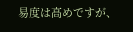易度は高めですが、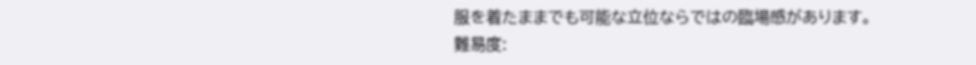服を着たままでも可能な立位ならではの臨場感があります。
難易度: